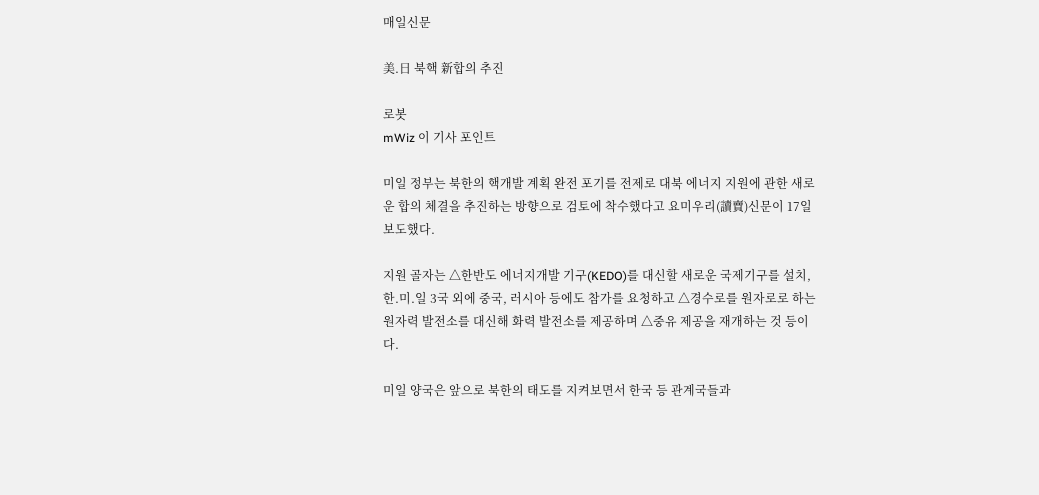매일신문

美.日 북핵 新합의 추진

로봇
mWiz 이 기사 포인트

미일 정부는 북한의 핵개발 계획 완전 포기를 전제로 대북 에너지 지원에 관한 새로운 합의 체결을 추진하는 방향으로 검토에 착수했다고 요미우리(讀賣)신문이 17일 보도했다.

지원 골자는 △한반도 에너지개발 기구(KEDO)를 대신할 새로운 국제기구를 설치, 한.미.일 3국 외에 중국, 러시아 등에도 참가를 요청하고 △경수로를 원자로로 하는 원자력 발전소를 대신해 화력 발전소를 제공하며 △중유 제공을 재개하는 것 등이다.

미일 양국은 앞으로 북한의 태도를 지켜보면서 한국 등 관계국들과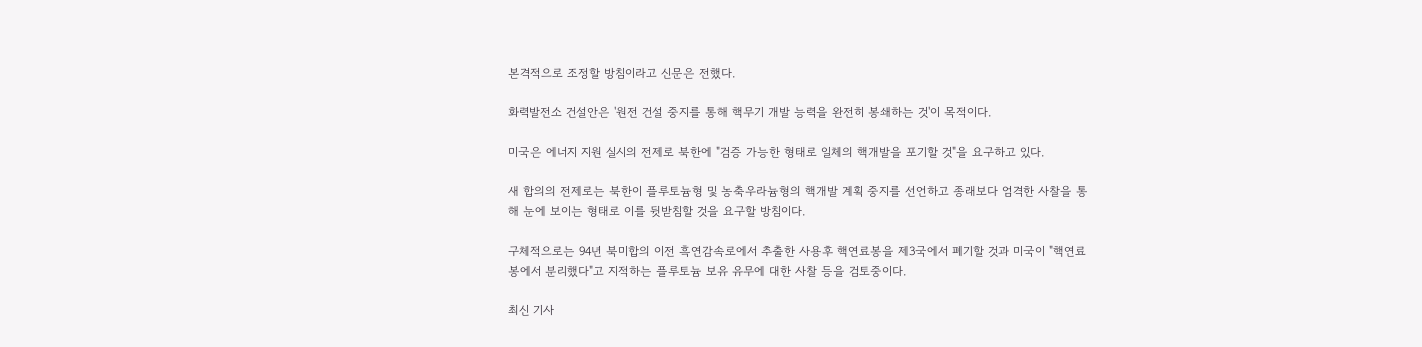본격적으로 조정할 방침이라고 신문은 전했다.

화력발전소 건설안은 '원전 건설 중지를 통해 핵무기 개발 능력을 완전히 봉쇄하는 것'이 목적이다.

미국은 에너지 지원 실시의 전제로 북한에 "검증 가능한 형태로 일체의 핵개발을 포기할 것"을 요구하고 있다.

새 합의의 전제로는 북한이 플루토늄형 및 농축우라늄형의 핵개발 계획 중지를 선언하고 종래보다 엄격한 사찰을 통해 눈에 보이는 형태로 이를 뒷받침할 것을 요구할 방침이다.

구체적으로는 94년 북미합의 이전 흑연감속로에서 추출한 사용후 핵연료봉을 제3국에서 폐기할 것과 미국이 "핵연료봉에서 분리했다"고 지적하는 플루토늄 보유 유무에 대한 사찰 등을 검토중이다.

최신 기사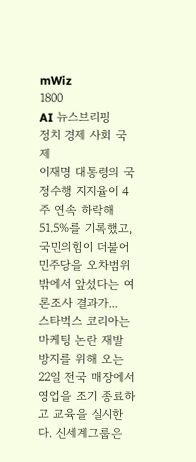mWiz
1800
AI 뉴스브리핑
정치 경제 사회 국제
이재명 대통령의 국정수행 지지율이 4주 연속 하락해 51.5%를 기록했고, 국민의힘이 더불어민주당을 오차범위 밖에서 앞섰다는 여론조사 결과가...
스타벅스 코리아는 마케팅 논란 재발 방지를 위해 오는 22일 전국 매장에서 영업을 조기 종료하고 교육을 실시한다. 신세계그룹은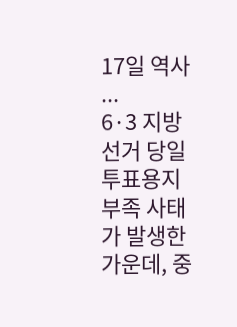17일 역사 ...
6·3 지방선거 당일 투표용지 부족 사태가 발생한 가운데, 중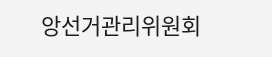앙선거관리위원회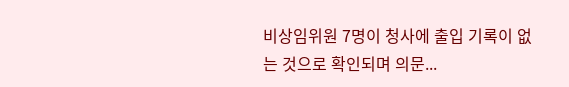비상임위원 7명이 청사에 출입 기록이 없는 것으로 확인되며 의문...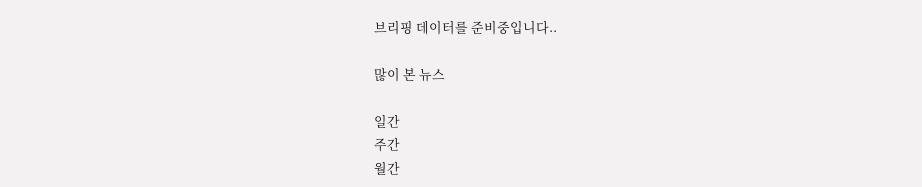브리핑 데이터를 준비중입니다..

많이 본 뉴스

일간
주간
월간